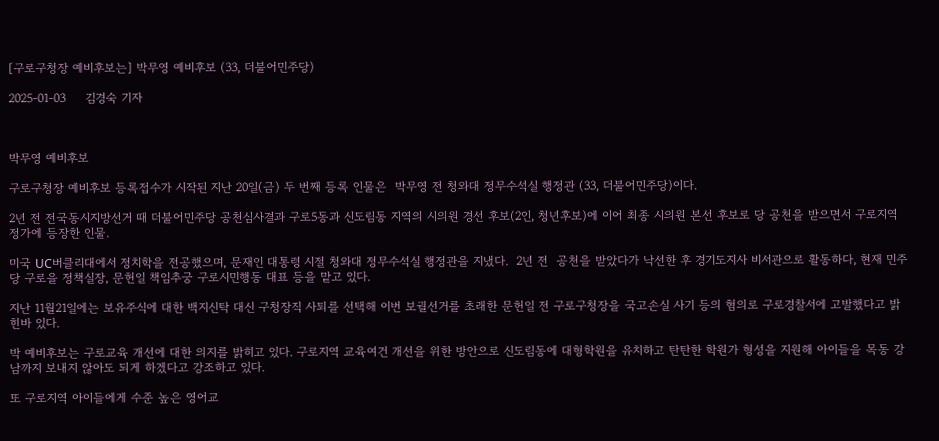[구로구청장 예비후보는] 박무영 예비후보 (33, 더불어민주당)

2025-01-03     김경숙 기자



박무영 예비후보

구로구청장 예비후보 등록접수가 시작된 지난 20일(금) 두 번째 등록 인물은  박무영 전 청와대 정무수석실 행정관 (33, 더불어민주당)이다.

2년 전 전국동시지방선거 때 더불어민주당 공천심사결과 구로5동과 신도림동 지역의 시의원 경선 후보(2인, 청년후보)에 이어 최종 시의원 본선 후보로 당 공천을 받으면서 구로지역 정가에 등장한 인물.

미국 UC버클리대에서 정치학을 전공했으며, 문재인 대통령 시절 청와대 정무수석실 행정관을 지냈다.  2년 전  공천을 받았다가 낙선한 후 경기도지사 비서관으로 활동하다, 현재 민주당 구로을 정책실장, 문헌일 책임추궁 구로시민행동 대표 등을 맡고 있다.

지난 11월21일에는 보유주식에 대한 백지신탁 대신 구청장직 사퇴를 선택해 이번 보궐선거를 초래한 문헌일 전 구로구청장을 국고손실 사기 등의 혐의로 구로경찰서에 고발했다고 밝힌바 있다.

박 예비후보는 구로교육 개선에 대한 의지를 밝히고 있다. 구로지역 교육여건 개선을 위한 방안으로 신도림동에 대형학원을 유치하고 탄탄한 학원가 형성을 지원해 아이들을 목동 강남까지 보내지 않아도 되게 하겠다고 강조하고 있다.

또 구로지역 아이들에게 수준 높은 영어교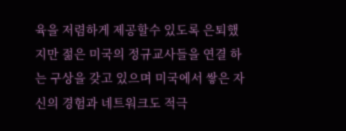육을 저렴하게 제공할수 있도록 은퇴했지만 젊은 미국의 정규교사들을 연결 하는 구상을 갖고 있으며 미국에서 쌓은 자신의 경험과 네트워크도 적극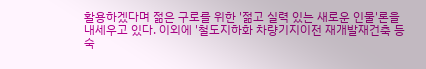활용하겠다며 젊은 구로를 위한 '젊고 실력 있는 새로운 인물'론을 내세우고 있다. 이외에 '철도지하화 차량기지이전 재개발재건축 등 숙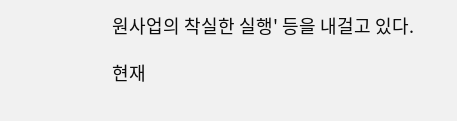원사업의 착실한 실행' 등을 내걸고 있다.

현재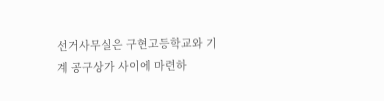선거사무실은 구현고등학교와 기계 공구상가 사이에 마련하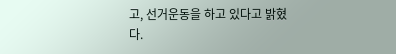고, 선거운동을 하고 있다고 밝혔다.